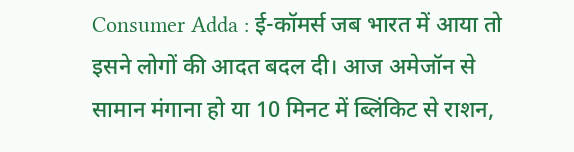Consumer Adda : ई-कॉमर्स जब भारत में आया तो इसने लोगों की आदत बदल दी। आज अमेजॉन से सामान मंगाना हो या 10 मिनट में ब्लिंकिट से राशन,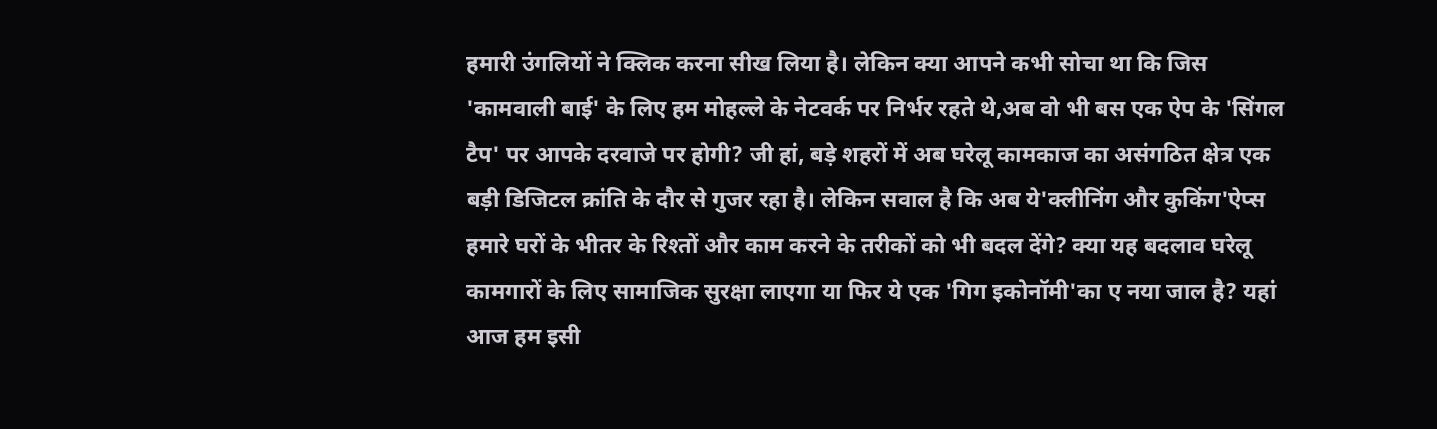हमारी उंगलियों ने क्लिक करना सीख लिया है। लेकिन क्या आपने कभी सोचा था कि जिस 'कामवाली बाई' के लिए हम मोहल्ले के नेटवर्क पर निर्भर रहते थे,अब वो भी बस एक ऐप के 'सिंगल टैप' पर आपके दरवाजे पर होगी? जी हां, बड़े शहरों में अब घरेलू कामकाज का असंगठित क्षेत्र एक बड़ी डिजिटल क्रांति के दौर से गुजर रहा है। लेकिन सवाल है कि अब ये'क्लीनिंग और कुकिंग'ऐप्स हमारे घरों के भीतर के रिश्तों और काम करने के तरीकों को भी बदल देंगे? क्या यह बदलाव घरेलू कामगारों के लिए सामाजिक सुरक्षा लाएगा या फिर ये एक 'गिग इकोनॉमी'का ए नया जाल है? यहां आज हम इसी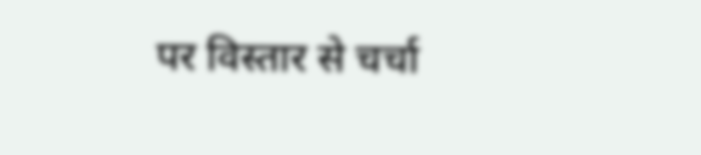पर विस्तार से चर्चा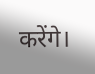करेंगे।